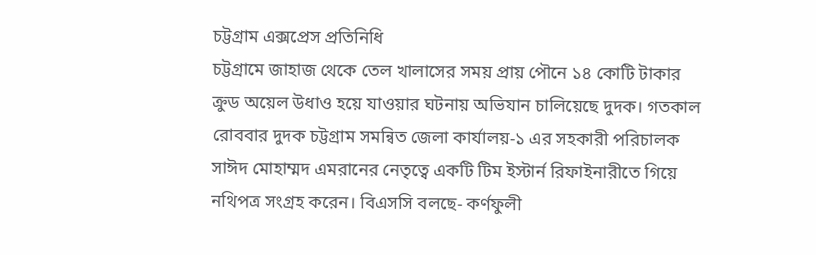চট্টগ্রাম এক্সপ্রেস প্রতিনিধি
চট্টগ্রামে জাহাজ থেকে তেল খালাসের সময় প্রায় পৌনে ১৪ কোটি টাকার ক্রুড অয়েল উধাও হয়ে যাওয়ার ঘটনায় অভিযান চালিয়েছে দুদক। গতকাল রোববার দুদক চট্টগ্রাম সমন্বিত জেলা কার্যালয়-১ এর সহকারী পরিচালক সাঈদ মোহাম্মদ এমরানের নেতৃত্বে একটি টিম ইস্টার্ন রিফাইনারীতে গিয়ে নথিপত্র সংগ্রহ করেন। বিএসসি বলছে- কর্ণফুলী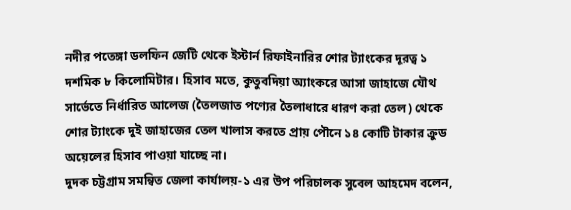নদীর পতেঙ্গা ডলফিন জেটি থেকে ইস্টার্ন রিফাইনারির শোর ট্যাংকের দূরত্ব ১ দশমিক ৮ কিলোমিটার। হিসাব মতে, কুতুবদিয়া অ্যাংকরে আসা জাহাজে যৌথ সার্ভেতে নির্ধারিত আলেজ (তৈলজাত পণ্যের তৈলাধারে ধারণ করা তেল) থেকে শোর ট্যাংকে দুই জাহাজের তেল খালাস করতে প্রায় পৌনে ১৪ কোটি টাকার ক্রুড অয়েলের হিসাব পাওয়া যাচ্ছে না।
দুদক চট্টগ্রাম সমন্বিত জেলা কার্যালয়-১ এর উপ পরিচালক সুবেল আহমেদ বলেন,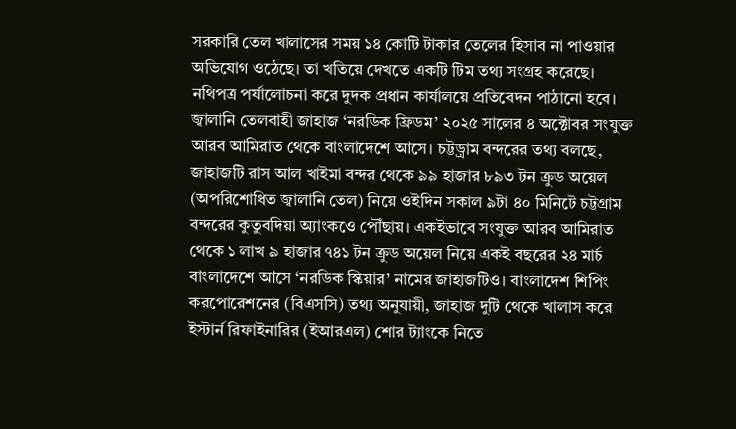সরকারি তেল খালাসের সময় ১৪ কোটি টাকার তেলের হিসাব না পাওয়ার অভিযোগ ওঠেছে। তা খতিয়ে দেখতে একটি টিম তথ্য সংগ্রহ করেছে। নথিপত্র পর্যালোচনা করে দুদক প্রধান কার্যালয়ে প্রতিবেদন পাঠানো হবে।
জ্বালানি তেলবাহী জাহাজ ‘নরডিক ফ্রিডম’ ২০২৫ সালের ৪ অক্টোবর সংযুক্ত আরব আমিরাত থেকে বাংলাদেশে আসে। চট্টড়্রাম বন্দরের তথ্য বলছে, জাহাজটি রাস আল খাইমা বন্দর থেকে ৯৯ হাজার ৮৯৩ টন ক্রুড অয়েল (অপরিশোধিত জ্বালানি তেল) নিয়ে ওইদিন সকাল ৯টা ৪০ মিনিটে চট্টগ্রাম বন্দরের কুতুবদিয়া অ্যাংকওে পৌঁছায়। একইভাবে সংযুক্ত আরব আমিরাত থেকে ১ লাখ ৯ হাজার ৭৪১ টন ক্রুড অয়েল নিয়ে একই বছরের ২৪ মার্চ বাংলাদেশে আসে ‘নরডিক স্কিয়ার’ নামের জাহাজটিও। বাংলাদেশ শিপিং করপোরেশনের (বিএসসি) তথ্য অনুযায়ী, জাহাজ দুটি থেকে খালাস করে ইস্টার্ন রিফাইনারির (ইআরএল) শোর ট্যাংকে নিতে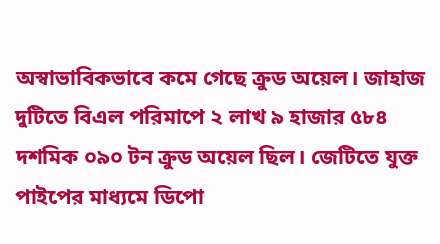অস্বাভাবিকভাবে কমে গেছে ক্রুড অয়েল। জাহাজ দুটিতে বিএল পরিমাপে ২ লাখ ৯ হাজার ৫৮৪ দশমিক ০৯০ টন ক্রুড অয়েল ছিল। জেটিতে যুক্ত পাইপের মাধ্যমে ডিপো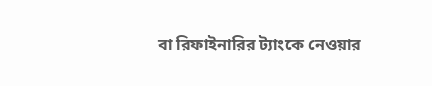বা রিফাইনারির ট্যাংকে নেওয়ার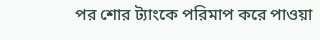পর শোর ট্যাংকে পরিমাপ করে পাওয়া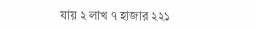যায় ২ লাখ ৭ হাজার ২২১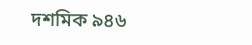দশমিক ৯৪৬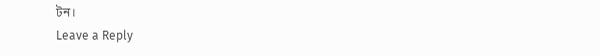টন।
Leave a Reply